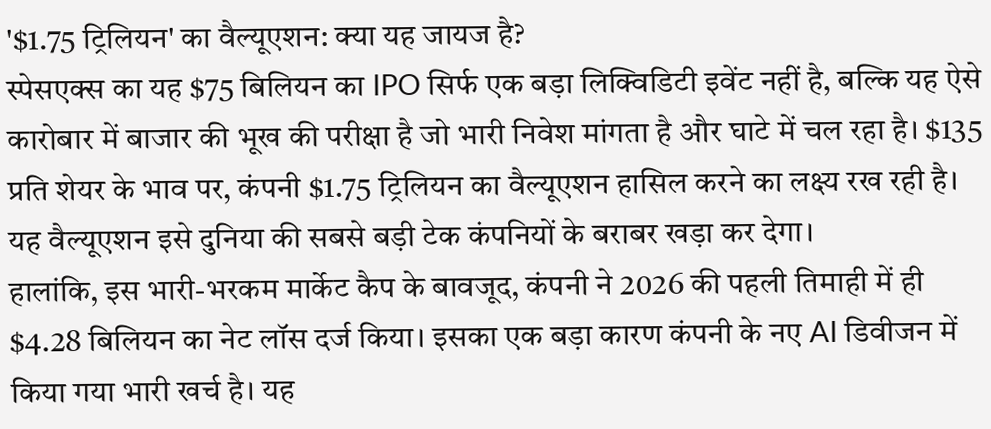'$1.75 ट्रिलियन' का वैल्यूएशन: क्या यह जायज है?
स्पेसएक्स का यह $75 बिलियन का IPO सिर्फ एक बड़ा लिक्विडिटी इवेंट नहीं है, बल्कि यह ऐसे कारोबार में बाजार की भूख की परीक्षा है जो भारी निवेश मांगता है और घाटे में चल रहा है। $135 प्रति शेयर के भाव पर, कंपनी $1.75 ट्रिलियन का वैल्यूएशन हासिल करने का लक्ष्य रख रही है। यह वैल्यूएशन इसे दुनिया की सबसे बड़ी टेक कंपनियों के बराबर खड़ा कर देगा।
हालांकि, इस भारी-भरकम मार्केट कैप के बावजूद, कंपनी ने 2026 की पहली तिमाही में ही $4.28 बिलियन का नेट लॉस दर्ज किया। इसका एक बड़ा कारण कंपनी के नए AI डिवीजन में किया गया भारी खर्च है। यह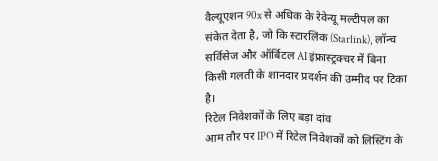वैल्यूएशन 90x से अधिक के रेवेन्यू मल्टीपल का संकेत देता है, जो कि स्टारलिंक (Starlink), लॉन्च सर्विसेज और ऑर्बिटल AI इंफ्रास्ट्रक्चर में बिना किसी गलती के शानदार प्रदर्शन की उम्मीद पर टिका है।
रिटेल निवेशकों के लिए बड़ा दांव
आम तौर पर IPO में रिटेल निवेशकों को लिस्टिंग के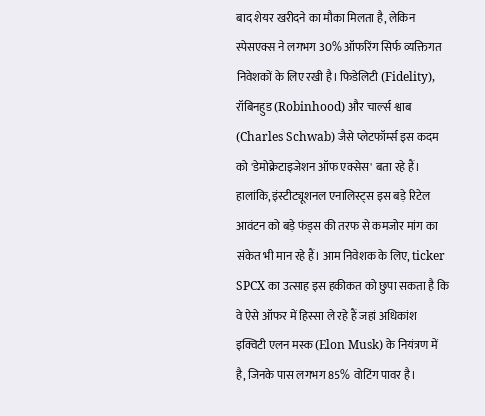बाद शेयर खरीदने का मौका मिलता है, लेकिन स्पेसएक्स ने लगभग 30% ऑफरिंग सिर्फ व्यक्तिगत निवेशकों के लिए रखी है। फिडेलिटी (Fidelity), रॉबिनहुड (Robinhood) और चार्ल्स श्वाब (Charles Schwab) जैसे प्लेटफॉर्म्स इस कदम को 'डेमोक्रेटाइजेशन ऑफ एक्सेस' बता रहे हैं।
हालांकि, इंस्टीट्यूशनल एनालिस्ट्स इस बड़े रिटेल आवंटन को बड़े फंड्स की तरफ से कमजोर मांग का संकेत भी मान रहे हैं। आम निवेशक के लिए, ticker SPCX का उत्साह इस हकीकत को छुपा सकता है कि वे ऐसे ऑफर में हिस्सा ले रहे हैं जहां अधिकांश इक्विटी एलन मस्क (Elon Musk) के नियंत्रण में है, जिनके पास लगभग 85% वोटिंग पावर है।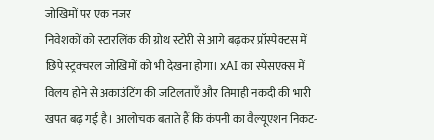जोखिमों पर एक नजर
निवेशकों को स्टारलिंक की ग्रोथ स्टोरी से आगे बढ़कर प्रॉस्पेक्टस में छिपे स्ट्रक्चरल जोखिमों को भी देखना होगा। xAI का स्पेसएक्स में विलय होने से अकाउंटिंग की जटिलताएँ और तिमाही नकदी की भारी खपत बढ़ गई है। आलोचक बताते हैं कि कंपनी का वैल्यूएशन निकट-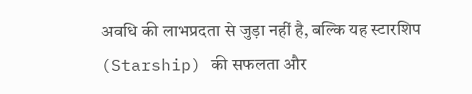अवधि की लाभप्रदता से जुड़ा नहीं है, बल्कि यह स्टारशिप (Starship) की सफलता और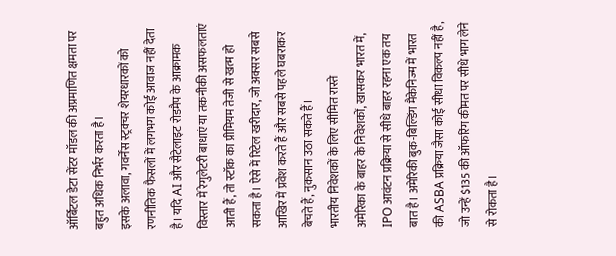ऑर्बिटल डेटा सेंटर मॉडल की अप्रमाणित क्षमता पर बहुत अधिक निर्भर करता है।
इसके अलावा, गवर्नेंस स्ट्रक्चर शेयरधारकों को रणनीतिक फैसलों में लगभग कोई आवाज नहीं देता है। यदि AI और सैटेलाइट रोडमैप के आक्रामक विस्तार में रेगुलेटरी बाधाएं या तकनीकी असफलताएं आती हैं, तो स्टॉक का प्रीमियम तेजी से खत्म हो सकता है। ऐसे में रिटेल खरीदार, जो अक्सर सबसे आखिर में प्रवेश करते हैं और सबसे पहले घबराकर बेचते हैं, नुकसान उठा सकते हैं।
भारतीय निवेशकों के लिए सीमित रास्ते
अमेरिका के बाहर के निवेशकों, खासकर भारत में, IPO आवंटन प्रक्रिया से सीधे बाहर रहना एक तय बात है। अमेरिकी बुक-बिल्डिंग मैकेनिज्म में भारत की ASBA प्रक्रिया जैसा कोई सीधा विकल्प नहीं है, जो उन्हें $135 की ऑफरिंग कीमत पर सीधे भाग लेने से रोकता है।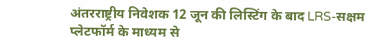अंतरराष्ट्रीय निवेशक 12 जून की लिस्टिंग के बाद LRS-सक्षम प्लेटफॉर्म के माध्यम से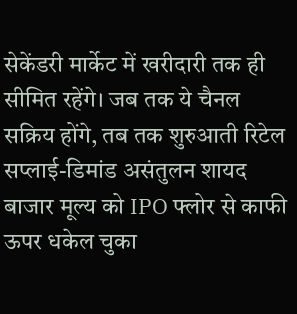सेकेंडरी मार्केट में खरीदारी तक ही सीमित रहेंगे। जब तक ये चैनल सक्रिय होंगे, तब तक शुरुआती रिटेल सप्लाई-डिमांड असंतुलन शायद बाजार मूल्य को IPO फ्लोर से काफी ऊपर धकेल चुका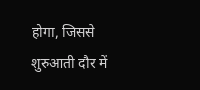होगा, जिससे शुरुआती दौर में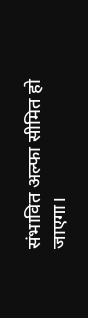संभावित अल्फा सीमित हो जाएगा।